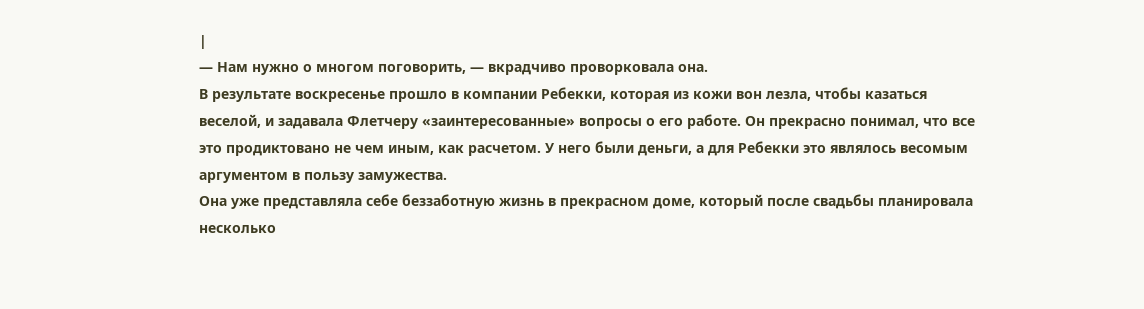|
— Нам нужно о многом поговорить, — вкрадчиво проворковала она.
В результате воскресенье прошло в компании Ребекки, которая из кожи вон лезла, чтобы казаться веселой, и задавала Флетчеру «заинтересованные» вопросы о его работе. Он прекрасно понимал, что все это продиктовано не чем иным, как расчетом. У него были деньги, а для Ребекки это являлось весомым аргументом в пользу замужества.
Она уже представляла себе беззаботную жизнь в прекрасном доме, который после свадьбы планировала несколько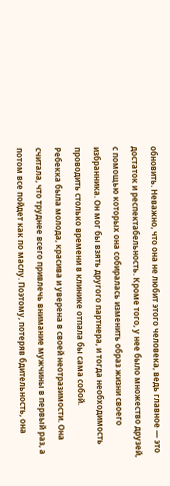обновить. Неважно, что она не любит этого человека, ведь главное — это достаток и респектабельность. Кроме того, у нее было множество друзей, с помощью которых она собиралась изменить образ жизни своего избранника. Он мог бы взять другого партнера, и тогда необходимость проводить столько времени в клинике отпала бы сама собой.
Ребекка была молода, красива и уверена в своей неотразимости. Она считала, что труднее всего привлечь внимание мужчины в первый раз, а потом все пойдет как по маслу. Поэтому, потеряв бдительность, она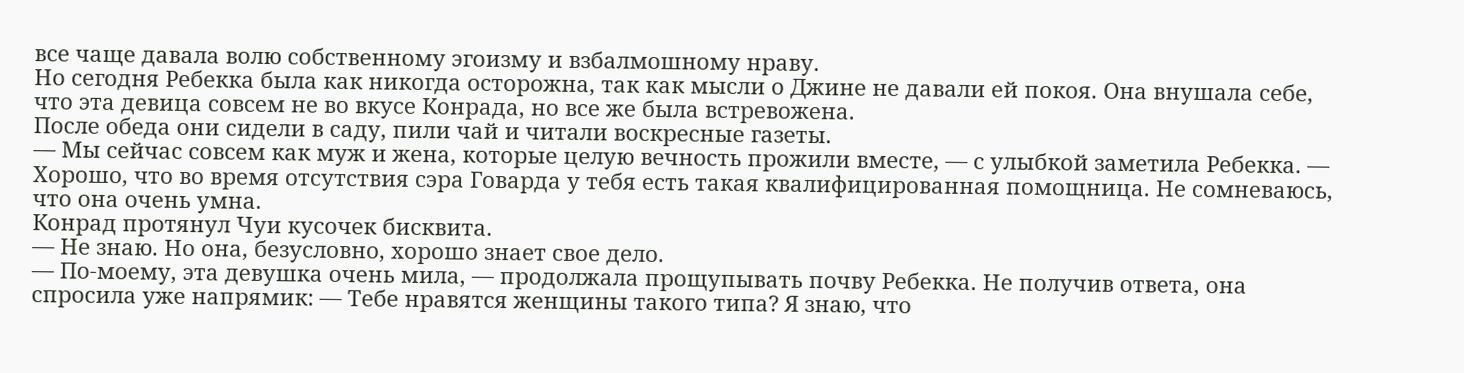все чаще давала волю собственному эгоизму и взбалмошному нраву.
Но сегодня Ребекка была как никогда осторожна, так как мысли о Джине не давали ей покоя. Она внушала себе, что эта девица совсем не во вкусе Конрада, но все же была встревожена.
После обеда они сидели в саду, пили чай и читали воскресные газеты.
— Мы сейчас совсем как муж и жена, которые целую вечность прожили вместе, — с улыбкой заметила Ребекка. — Хорошо, что во время отсутствия сэра Говарда у тебя есть такая квалифицированная помощница. Не сомневаюсь, что она очень умна.
Конрад протянул Чуи кусочек бисквита.
— Не знаю. Но она, безусловно, хорошо знает свое дело.
— По-моему, эта девушка очень мила, — продолжала прощупывать почву Ребекка. Не получив ответа, она спросила уже напрямик: — Тебе нравятся женщины такого типа? Я знаю, что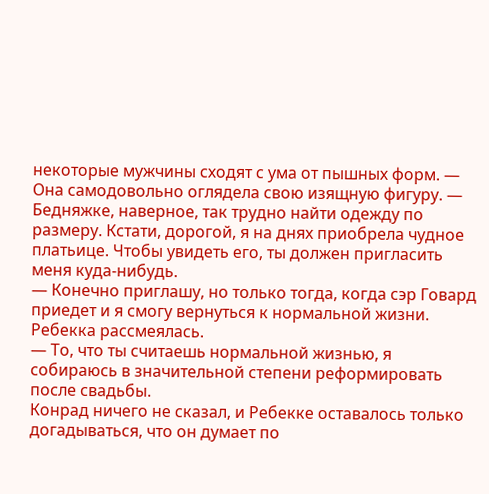некоторые мужчины сходят с ума от пышных форм. — Она самодовольно оглядела свою изящную фигуру. — Бедняжке, наверное, так трудно найти одежду по размеру. Кстати, дорогой, я на днях приобрела чудное платьице. Чтобы увидеть его, ты должен пригласить меня куда-нибудь.
— Конечно приглашу, но только тогда, когда сэр Говард приедет и я смогу вернуться к нормальной жизни.
Ребекка рассмеялась.
— То, что ты считаешь нормальной жизнью, я собираюсь в значительной степени реформировать после свадьбы.
Конрад ничего не сказал, и Ребекке оставалось только догадываться, что он думает по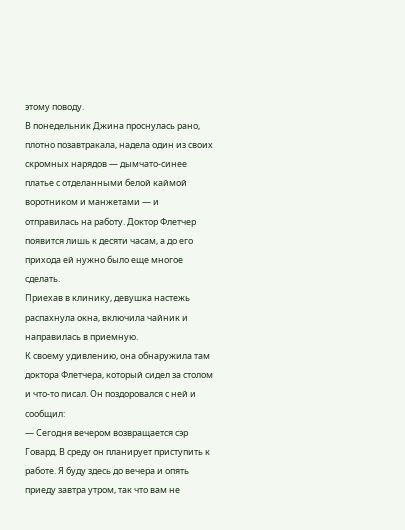этому поводу.
В понедельник Джина проснулась рано, плотно позавтракала, надела один из своих скромных нарядов — дымчато-синее платье с отделанными белой каймой воротником и манжетами — и отправилась на работу. Доктор Флетчер появится лишь к десяти часам, а до его прихода ей нужно было еще многое сделать.
Приехав в клинику, девушка настежь распахнула окна, включила чайник и направилась в приемную.
К своему удивлению, она обнаружила там доктора Флетчера, который сидел за столом и что-то писал. Он поздоровался с ней и сообщил:
— Сегодня вечером возвращается сэр Говард. В среду он планирует приступить к работе. Я буду здесь до вечера и опять приеду завтра утром, так что вам не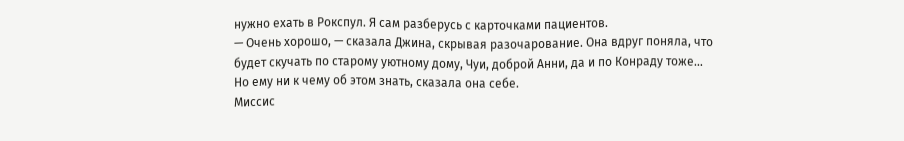нужно ехать в Рокспул. Я сам разберусь с карточками пациентов.
— Очень хорошо, — сказала Джина, скрывая разочарование. Она вдруг поняла, что будет скучать по старому уютному дому, Чуи, доброй Анни, да и по Конраду тоже…
Но ему ни к чему об этом знать, сказала она себе.
Миссис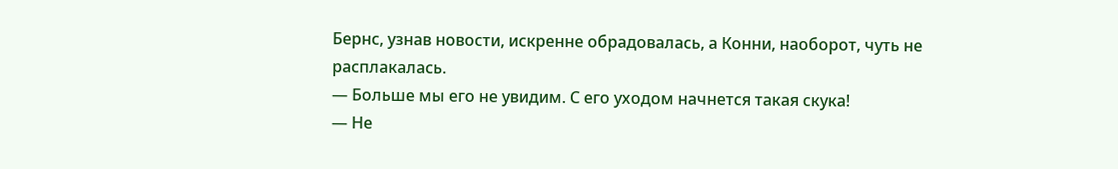Бернс, узнав новости, искренне обрадовалась, а Конни, наоборот, чуть не расплакалась.
— Больше мы его не увидим. С его уходом начнется такая скука!
— Не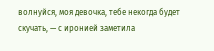волнуйся, моя девочка, тебе некогда будет скучать, — с иронией заметила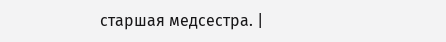старшая медсестра. |